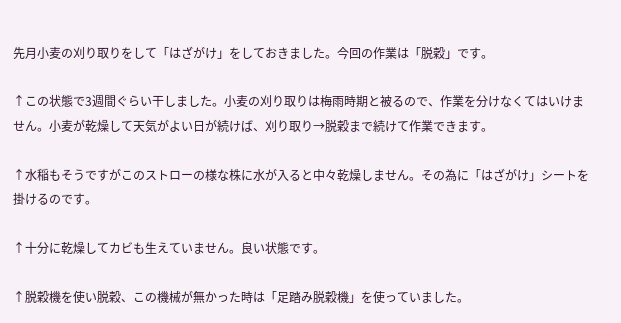先月小麦の刈り取りをして「はざがけ」をしておきました。今回の作業は「脱穀」です。

↑この状態で3週間ぐらい干しました。小麦の刈り取りは梅雨時期と被るので、作業を分けなくてはいけません。小麦が乾燥して天気がよい日が続けば、刈り取り→脱穀まで続けて作業できます。

↑水稲もそうですがこのストローの様な株に水が入ると中々乾燥しません。その為に「はざがけ」シートを掛けるのです。

↑十分に乾燥してカビも生えていません。良い状態です。

↑脱穀機を使い脱穀、この機械が無かった時は「足踏み脱穀機」を使っていました。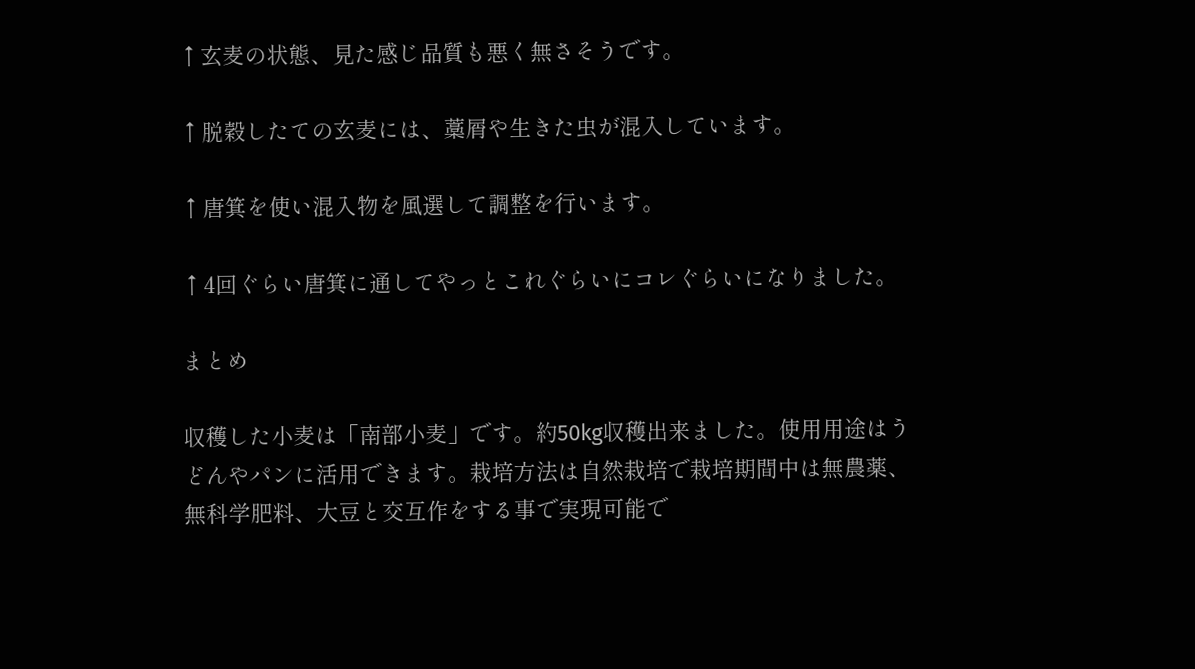↑玄麦の状態、見た感じ品質も悪く無さそうです。

↑脱穀したての玄麦には、藁屑や生きた虫が混入しています。

↑唐箕を使い混入物を風選して調整を行います。

↑4回ぐらい唐箕に通してやっとこれぐらいにコレぐらいになりました。

まとめ

収穫した小麦は「南部小麦」です。約50kg収穫出来ました。使用用途はうどんやパンに活用できます。栽培方法は自然栽培で栽培期間中は無農薬、無科学肥料、大豆と交互作をする事で実現可能で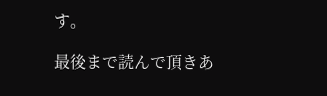す。

最後まで読んで頂きあ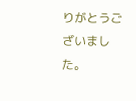りがとうございました。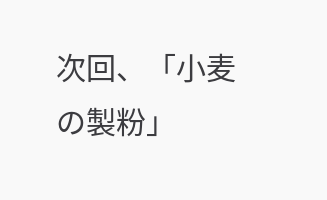次回、「小麦の製粉」